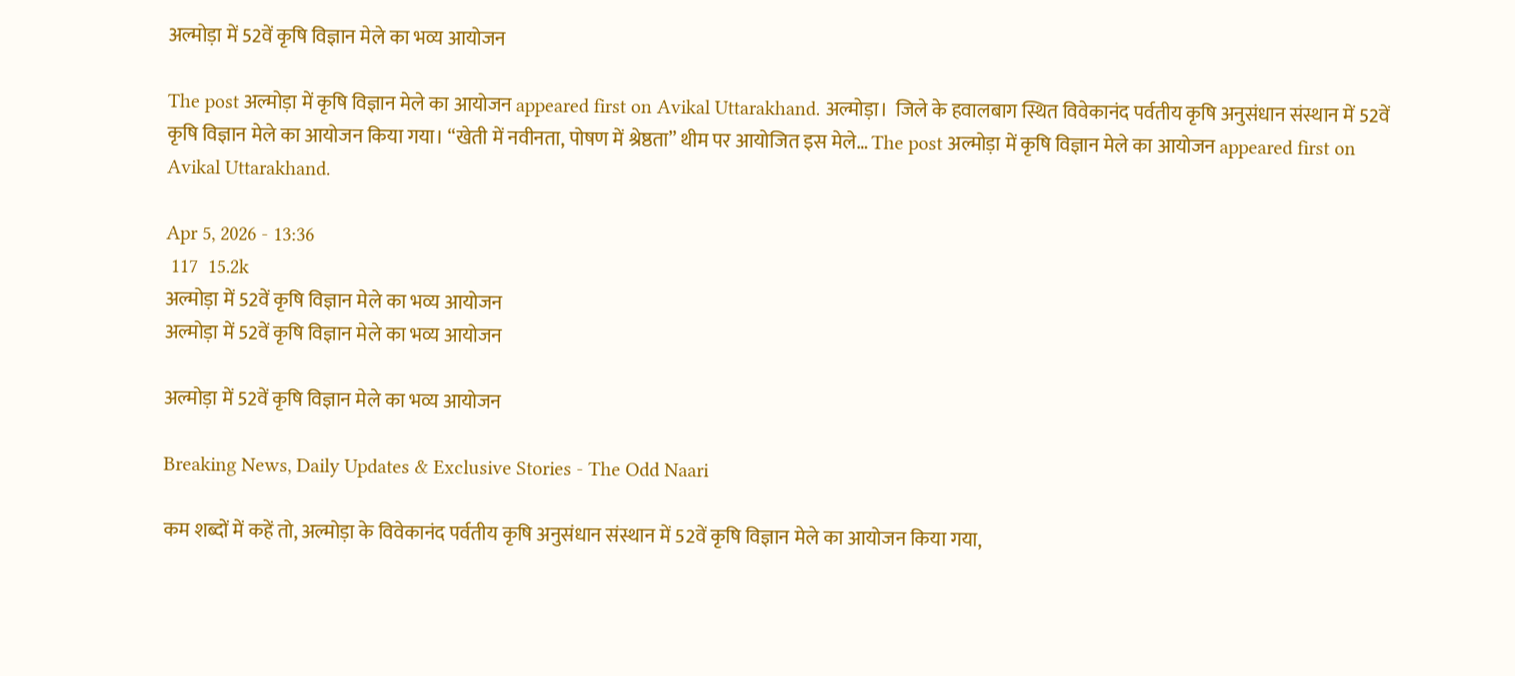अल्मोड़ा में 52वें कृषि विज्ञान मेले का भव्य आयोजन

The post अल्मोड़ा में कृषि विज्ञान मेले का आयोजन appeared first on Avikal Uttarakhand. अल्मोड़ा।  जिले के हवालबाग स्थित विवेकानंद पर्वतीय कृषि अनुसंधान संस्थान में 52वें कृषि विज्ञान मेले का आयोजन किया गया। “खेती में नवीनता, पोषण में श्रेष्ठता” थीम पर आयोजित इस मेले… The post अल्मोड़ा में कृषि विज्ञान मेले का आयोजन appeared first on Avikal Uttarakhand.

Apr 5, 2026 - 13:36
 117  15.2k
अल्मोड़ा में 52वें कृषि विज्ञान मेले का भव्य आयोजन
अल्मोड़ा में 52वें कृषि विज्ञान मेले का भव्य आयोजन

अल्मोड़ा में 52वें कृषि विज्ञान मेले का भव्य आयोजन

Breaking News, Daily Updates & Exclusive Stories - The Odd Naari

कम शब्दों में कहें तो, अल्मोड़ा के विवेकानंद पर्वतीय कृषि अनुसंधान संस्थान में 52वें कृषि विज्ञान मेले का आयोजन किया गया,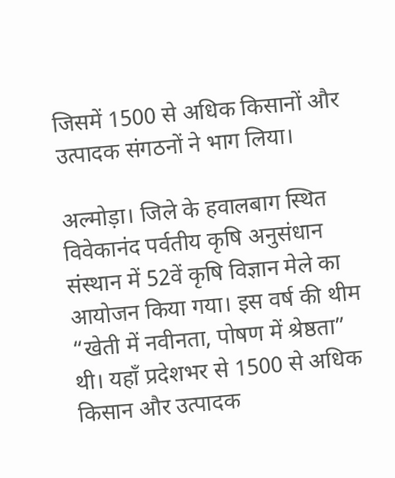जिसमें 1500 से अधिक किसानों और उत्पादक संगठनों ने भाग लिया।

अल्मोड़ा। जिले के हवालबाग स्थित विवेकानंद पर्वतीय कृषि अनुसंधान संस्थान में 52वें कृषि विज्ञान मेले का आयोजन किया गया। इस वर्ष की थीम “खेती में नवीनता, पोषण में श्रेष्ठता” थी। यहाँ प्रदेशभर से 1500 से अधिक किसान और उत्पादक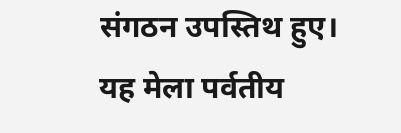संगठन उपस्तिथ हुए। यह मेला पर्वतीय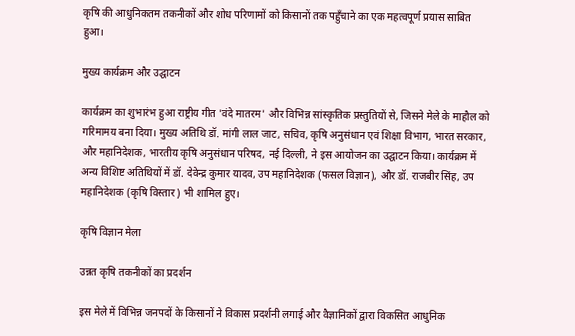कृषि की आधुनिकतम तकनीकों और शोध परिणामों को किसानों तक पहुँचाने का एक महत्वपूर्ण प्रयास साबित हुआ।

मुख्य कार्यक्रम और उद्घाटन

कार्यक्रम का शुभारंभ हुआ राष्ट्रीय गीत 'वंदे मातरम' और विभिन्न सांस्कृतिक प्रस्तुतियों से, जिसने मेले के माहौल को गरिमामय बना दिया। मुख्य अतिथि डॉ. मांगी लाल जाट, सचिव, कृषि अनुसंधान एवं शिक्षा विभाग, भारत सरकार, और महानिदेशक, भारतीय कृषि अनुसंधान परिषद, नई दिल्ली, ने इस आयोजन का उद्घाटन किया। कार्यक्रम में अन्य विशिष्ट अतिथियों में डॉ. देवेन्द्र कुमार यादव, उप महानिदेशक (फसल विज्ञान), और डॉ. राजबीर सिंह, उप महानिदेशक (कृषि विस्तार) भी शामिल हुए।

कृषि विज्ञान मेला

उन्नत कृषि तकनीकों का प्रदर्शन

इस मेले में विभिन्न जनपदों के किसानों ने विकास प्रदर्शनी लगाई और वैज्ञानिकों द्वारा विकसित आधुनिक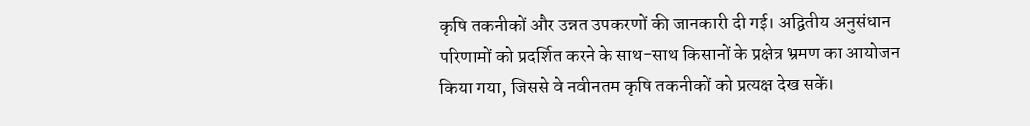कृषि तकनीकों और उन्नत उपकरणों की जानकारी दी गई। अद्वितीय अनुसंधान परिणामों को प्रदर्शित करने के साथ-साथ किसानों के प्रक्षेत्र भ्रमण का आयोजन किया गया, जिससे वे नवीनतम कृषि तकनीकों को प्रत्यक्ष देख सकें।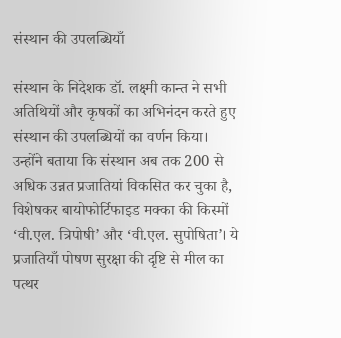संस्थान की उपलब्धियाँ

संस्थान के निदेशक डॉ. लक्ष्मी कान्त ने सभी अतिथियों और कृषकों का अभिनंदन करते हुए संस्थान की उपलब्धियों का वर्णन किया। उन्होंने बताया कि संस्थान अब तक 200 से अधिक उन्नत प्रजातियां विकसित कर चुका है, विशेषकर बायोफोर्टिफाइड मक्का की किस्मों ‘वी.एल. त्रिपोषी’ और ‘वी.एल. सुपोषिता’। ये प्रजातियाँ पोषण सुरक्षा की दृष्टि से मील का पत्थर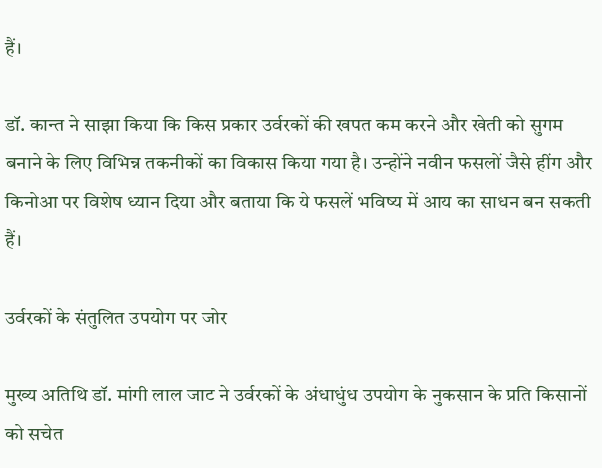हैं।

डॉ. कान्त ने साझा किया कि किस प्रकार उर्वरकों की खपत कम करने और खेती को सुगम बनाने के लिए विभिन्न तकनीकों का विकास किया गया है। उन्होंने नवीन फसलों जैसे हींग और किनोआ पर विशेष ध्यान दिया और बताया कि ये फसलें भविष्य में आय का साधन बन सकती हैं।

उर्वरकों के संतुलित उपयोग पर जोर

मुख्य अतिथि डॉ. मांगी लाल जाट ने उर्वरकों के अंधाधुंध उपयोग के नुकसान के प्रति किसानों को सचेत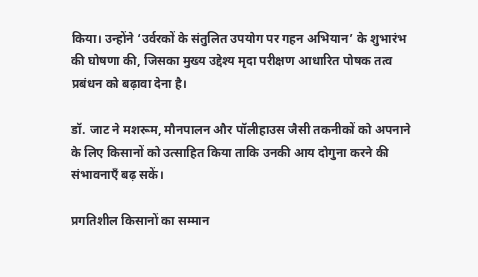किया। उन्होंने ‘उर्वरकों के संतुलित उपयोग पर गहन अभियान’ के शुभारंभ की घोषणा की, जिसका मुख्य उद्देश्य मृदा परीक्षण आधारित पोषक तत्व प्रबंधन को बढ़ावा देना है।

डॉ. जाट ने मशरूम, मौनपालन और पॉलीहाउस जैसी तकनीकों को अपनाने के लिए किसानों को उत्साहित किया ताकि उनकी आय दोगुना करने की संभावनाएँ बढ़ सकें।

प्रगतिशील किसानों का सम्मान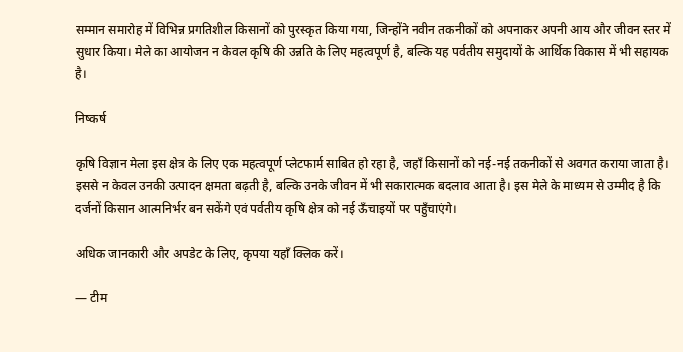सम्मान समारोह में विभिन्न प्रगतिशील किसानों को पुरस्कृत किया गया, जिन्होंने नवीन तकनीकों को अपनाकर अपनी आय और जीवन स्तर में सुधार किया। मेले का आयोजन न केवल कृषि की उन्नति के लिए महत्वपूर्ण है, बल्कि यह पर्वतीय समुदायों के आर्थिक विकास में भी सहायक है।

निष्कर्ष

कृषि विज्ञान मेला इस क्षेत्र के लिए एक महत्वपूर्ण प्लेटफार्म साबित हो रहा है, जहाँ किसानों को नई-नई तकनीकों से अवगत कराया जाता है। इससे न केवल उनकी उत्पादन क्षमता बढ़ती है, बल्कि उनके जीवन में भी सकारात्मक बदलाव आता है। इस मेले के माध्यम से उम्मीद है कि दर्जनों किसान आत्मनिर्भर बन सकेंगे एवं पर्वतीय कृषि क्षेत्र को नई ऊँचाइयों पर पहुँचाएंगे।

अधिक जानकारी और अपडेट के लिए, कृपया यहाँ क्लिक करें।

— टीम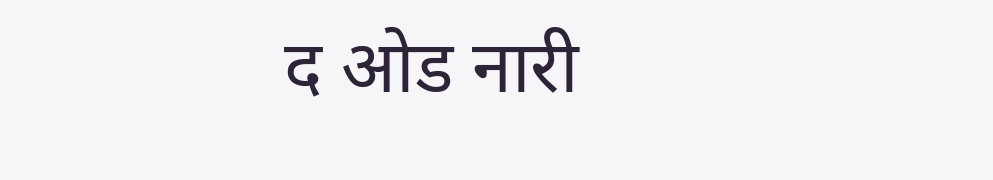द ओड नारी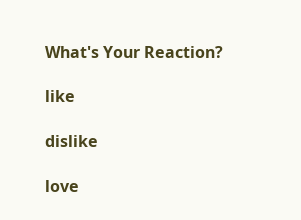What's Your Reaction?

like

dislike

love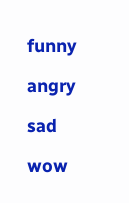funny

angry

sad

wow